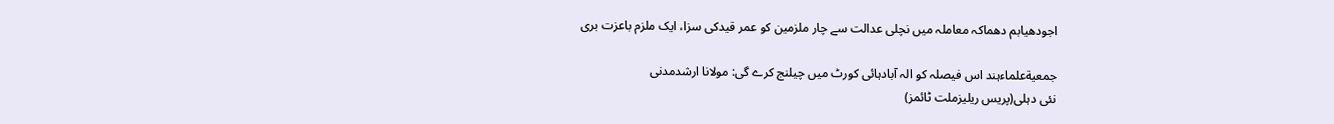اجودھیابم دھماکہ معاملہ میں نچلی عدالت سے چار ملزمین کو عمر قیدکی سزا، ایک ملزم باعزت بری

جمعیةعلماءہند اس فیصلہ کو الہ آبادہائی کورٹ میں چیلنج کرے گی: مولانا ارشدمدنی
نئی دہلی(پریس ریلیزملت ٹائمز)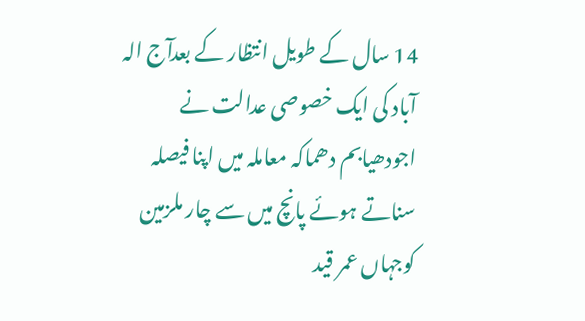14 سال کے طویل انتظار کے بعدآج الہ آباد کی ایک خصوصی عدالت نے اجودھیابم دھماکہ معاملہ میں اپنا فیصلہ سناتے ہوئے پانچ میں سے چار ملزمین کوجہاں عمر قید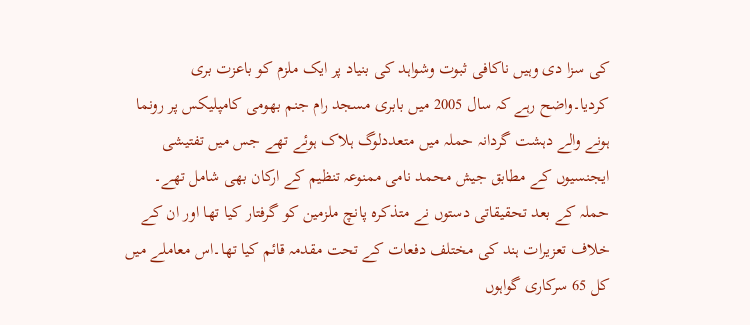کی سزا دی وہیں ناکافی ثبوت وشواہد کی بنیاد پر ایک ملزم کو باعزت بری کردیا۔واضح رہے کہ سال 2005 میں بابری مسجد رام جنم بھومی کامپلیکس پر رونما ہونے والے دہشت گردانہ حملہ میں متعددلوگ ہلاک ہوئے تھے جس میں تفتیشی ایجنسیوں کے مطابق جیش محمد نامی ممنوعہ تنظیم کے ارکان بھی شامل تھے۔ حملہ کے بعد تحقیقاتی دستوں نے متذکرہ پانچ ملزمین کو گرفتار کیا تھا اور ان کے خلاف تعزیرات ہند کی مختلف دفعات کے تحت مقدمہ قائم کیا تھا۔اس معاملے میں کل 65 سرکاری گواہوں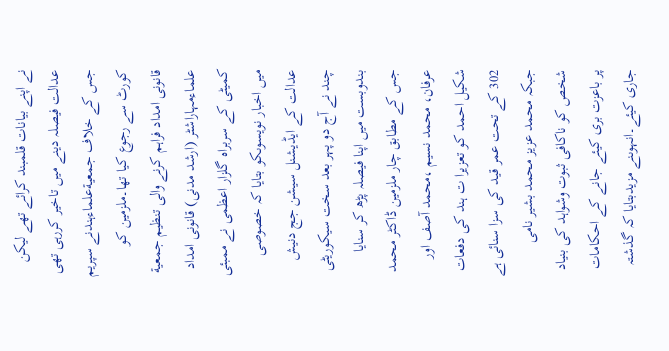نے اپنے بیانات قلمبند کرائے تھے لیکن عدالت فیصلہ دینے میں تاخیر کررہی تھی جس کے خلاف جمعیةعلماءہندنے سپریم کورٹ سے رجوع کیا تھا۔ملزمین کو قانونی امداد فراہم کرنے والی تنظیم جمعیة علماءمہاراشٹر (ارشد مدنی) قانونی امداد کمیٹی کے سربراہ گلزار اعظمی نے ممبئی میں اخبار نویسوںکو بتایا کہ خصوصی عدالت کے ایڈیشنل سیشن جج دنیش چند نے آج دو پہر بعد سخت سیکوریٹی بندوبست میں اپنا فیصلہ پڑھ کر سنایا جس کے مطابق چار ملزمین ڈاکٹر محمد عرفان، محمد نسیم ،محمد آصف اور شکیل احمد کو تعزیرا ت ہند کی دفعات 302 کے تحت عمر قید کی سزا سنائی ہے جبکہ محمد عزیز محمد بشیر نامی شخص کو ناکافی ثبوت وشواہد کی بنیاد پر باعزت بری کیئے جانے کے احکامات جاری کیئے۔انہوںنے مزیدبتایا کہ گذشتہ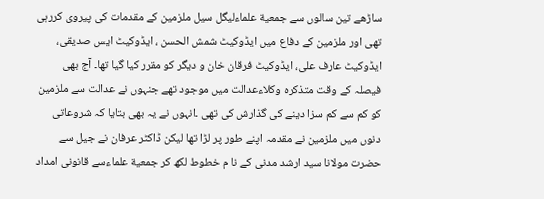ساڑھے تین سالوں سے جمعیة علماءلیگل سیل ملزمین کے مقدمات کی پیروی کررہی تھی اور ملزمین کے دفاع میں ایڈوکیٹ شمش الحسن ، ایڈوکیٹ ایس صدیقی، ایڈوکیٹ عارف علی، ایڈوکیٹ فرقان خان و دیگر کو مقرر کیا گیا تھا۔ آج بھی فیصلہ کے وقت متذکرہ وکلاءعدالت میں موجود تھے جنہوں نے عدالت سے ملزمین کو کم سے کم سزا دینے کی گذارش کی تھی ۔انہوں نے یہ بھی بتایا کہ شروعاتی دنوں میں ملزمین نے مقدمہ اپنے طور پر لڑا تھا لیکن ڈاکٹر عرفان نے جیل سے حضرت مولانا سید ارشد مدنی کے نا م خطوط لکھ کر جمعیة علماءسے قانونی امداد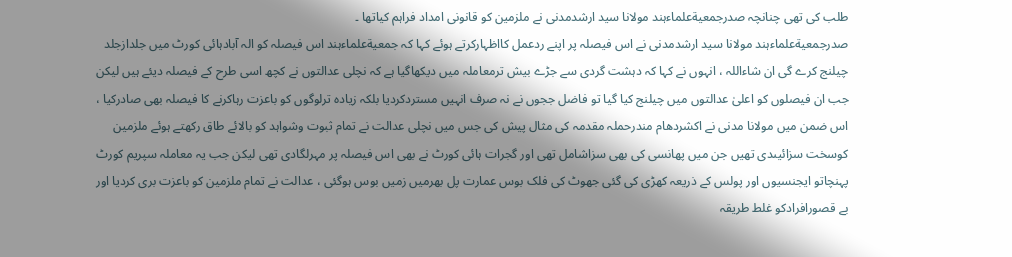طلب کی تھی چنانچہ صدرجمعیةعلماءہند مولانا سید ارشدمدنی نے ملزمین کو قانونی امداد فراہم کیاتھا ۔
صدرجمعیةعلماءہند مولانا سید ارشدمدنی نے اس فیصلہ پر اپنے ردعمل کااظہارکرتے ہوئے کہا کہ جمعیةعلماءہند اس فیصلہ کو الہ آبادہائی کورٹ میں جلدازجلد چیلنج کرے گی ان شاءاللہ ، انہوں نے کہا کہ دہشت گردی سے جڑے بیش ترمعاملہ میں دیکھاگیا ہے کہ نچلی عدالتوں نے کچھ اسی طرح کے فیصلہ دیئے ہیں لیکن جب ان فیصلوں کو اعلیٰ عدالتوں میں چیلنج کیا گیا تو فاضل ججوں نے نہ صرف انہیں مستردکردیا بلکہ زیادہ ترلوگوں کو باعزت رہاکرنے کا فیصلہ بھی صادرکیا ، اس ضمن میں مولانا مدنی نے اکشردھام مندرحملہ مقدمہ کی مثال پیش کی جس میں نچلی عدالت نے تمام ثبوت وشواہد کو بالائے طاق رکھتے ہوئے ملزمین کوسخت سزائیںدی تھیں جن میں پھانسی کی بھی سزاشامل تھی اور گجرات ہائی کورٹ نے بھی اس فیصلہ پر مہرلگادی تھی لیکن جب یہ معاملہ سپریم کورٹ پہنچاتو ایجنسیوں اور پولس کے ذریعہ کھڑی کی گئی جھوٹ کی فلک بوس عمارت پل بھرمیں زمیں بوس ہوگئی ، عدالت نے تمام ملزمین کو باعزت بری کردیا اور بے قصورافرادکو غلط طریقہ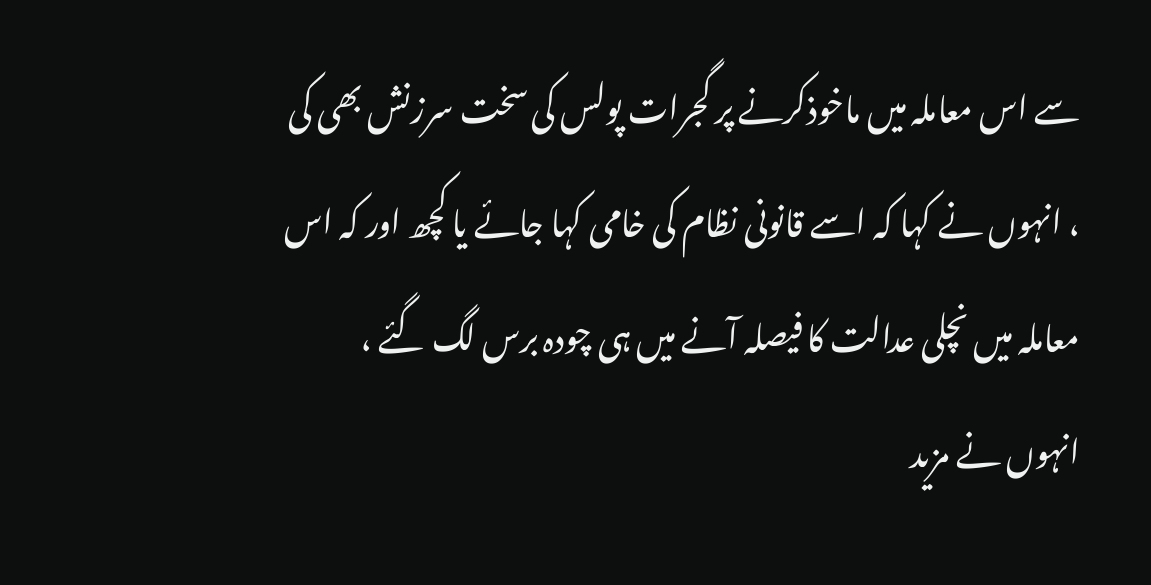سے اس معاملہ میں ماخوذکرنے پر گجرات پولس کی سخت سرزنش بھی کی ، انہوں نے کہا کہ اسے قانونی نظام کی خامی کہا جائے یا کچھ اور کہ اس معاملہ میں نچلی عدالت کا فیصلہ آنے میں ہی چودہ برس لگ گئے ، انہوں نے مزید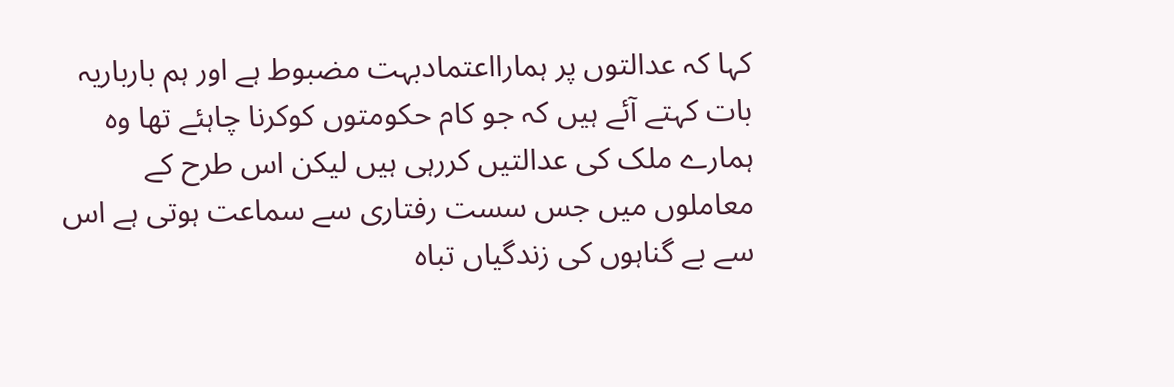کہا کہ عدالتوں پر ہمارااعتمادبہت مضبوط ہے اور ہم بارباریہ بات کہتے آئے ہیں کہ جو کام حکومتوں کوکرنا چاہئے تھا وہ ہمارے ملک کی عدالتیں کررہی ہیں لیکن اس طرح کے معاملوں میں جس سست رفتاری سے سماعت ہوتی ہے اس سے بے گناہوں کی زندگیاں تباہ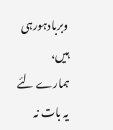وبربادہورہی ہیں، ہمارے لئے یہ بات نہ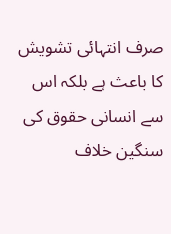صرف انتہائی تشویش کا باعث ہے بلکہ اس سے انسانی حقوق کی سنگین خلاف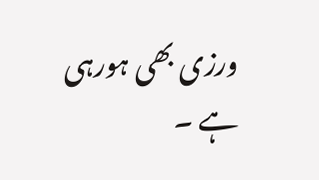ورزی بھی ہورہی ہے ۔